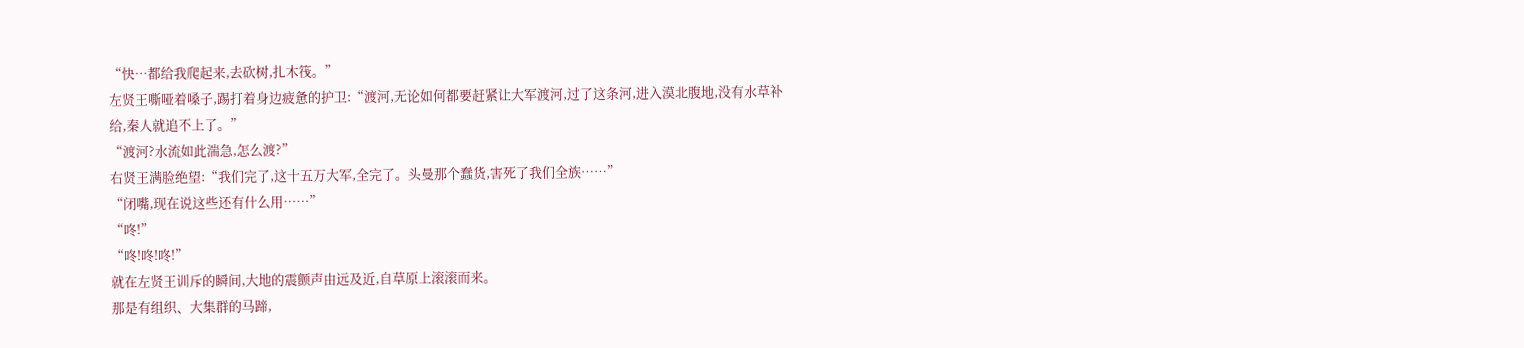“快…都给我爬起来,去砍树,扎木筏。”
左贤王嘶哑着嗓子,踢打着身边疲惫的护卫:“渡河,无论如何都要赶紧让大军渡河,过了这条河,进入漠北腹地,没有水草补给,秦人就追不上了。”
“渡河?水流如此湍急,怎么渡?”
右贤王满脸绝望:“我们完了,这十五万大军,全完了。头曼那个蠢货,害死了我们全族……”
“闭嘴,现在说这些还有什么用……”
“咚!”
“咚!咚!咚!”
就在左贤王训斥的瞬间,大地的震颤声由远及近,自草原上滚滚而来。
那是有组织、大集群的马蹄,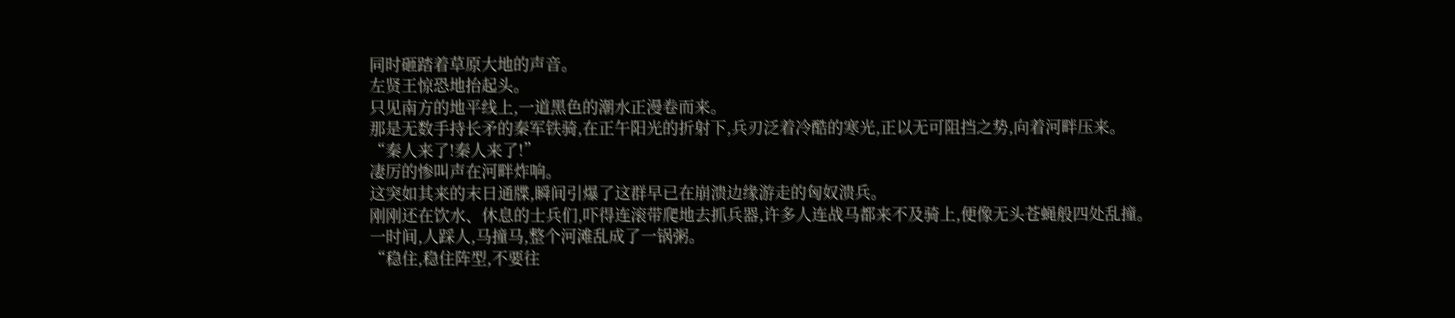同时砸踏着草原大地的声音。
左贤王惊恐地抬起头。
只见南方的地平线上,一道黑色的潮水正漫卷而来。
那是无数手持长矛的秦军铁骑,在正午阳光的折射下,兵刃泛着冷酷的寒光,正以无可阻挡之势,向着河畔压来。
“秦人来了!秦人来了!”
凄厉的惨叫声在河畔炸响。
这突如其来的末日通牒,瞬间引爆了这群早已在崩溃边缘游走的匈奴溃兵。
刚刚还在饮水、休息的士兵们,吓得连滚带爬地去抓兵器,许多人连战马都来不及骑上,便像无头苍蝇般四处乱撞。
一时间,人踩人,马撞马,整个河滩乱成了一锅粥。
“稳住,稳住阵型,不要往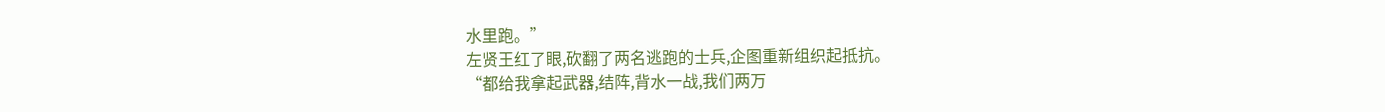水里跑。”
左贤王红了眼,砍翻了两名逃跑的士兵,企图重新组织起抵抗。
“都给我拿起武器,结阵,背水一战,我们两万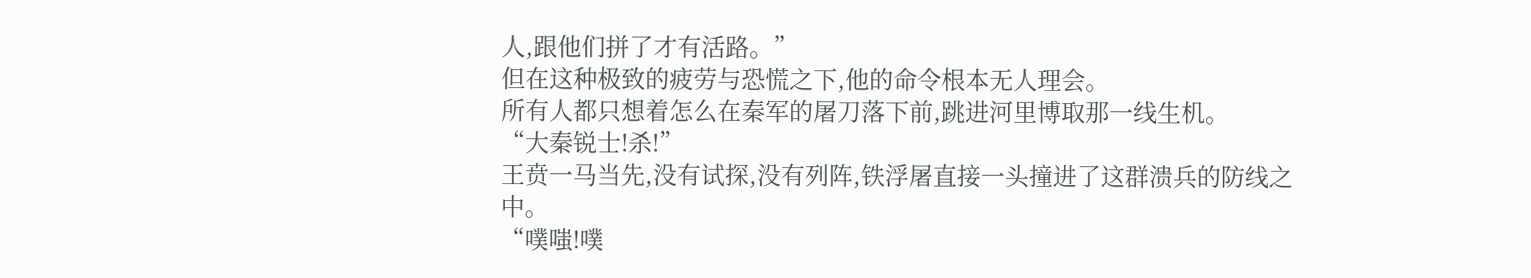人,跟他们拼了才有活路。”
但在这种极致的疲劳与恐慌之下,他的命令根本无人理会。
所有人都只想着怎么在秦军的屠刀落下前,跳进河里博取那一线生机。
“大秦锐士!杀!”
王贲一马当先,没有试探,没有列阵,铁浮屠直接一头撞进了这群溃兵的防线之中。
“噗嗤!噗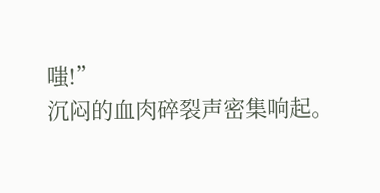嗤!”
沉闷的血肉碎裂声密集响起。